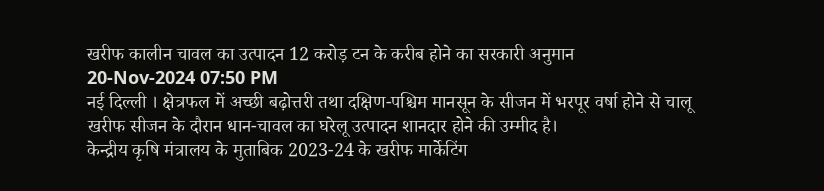खरीफ कालीन चावल का उत्पादन 12 करोड़ टन के करीब होने का सरकारी अनुमान
20-Nov-2024 07:50 PM
नई दिल्ली । क्षेत्रफल में अच्छी बढ़ोत्तरी तथा दक्षिण-पश्चिम मानसून के सीजन में भरपूर वर्षा होने से चालू खरीफ सीजन के दौरान धान-चावल का घरेलू उत्पादन शानदार होने की उम्मीद है।
केन्द्रीय कृषि मंत्रालय के मुताबिक 2023-24 के खरीफ मार्केटिंग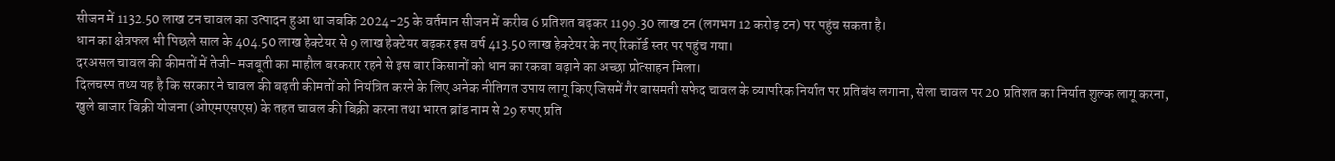सीजन में 1132.50 लाख टन चावल का उत्पादन हुआ था जबकि 2024-25 के वर्तमान सीजन में करीब 6 प्रतिशत बढ़कर 1199.30 लाख टन (लगभग 12 करोड़ टन) पर पहुंच सकता है।
धान का क्षेत्रफल भी पिछले साल के 404.50 लाख हेक्टेयर से 9 लाख हेक्टेयर बढ़कर इस वर्ष 413.50 लाख हेक्टेयर के नए रिकॉर्ड स्तर पर पहुंच गया।
दरअसल चावल की कीमतों में तेजी-मजबूती का माहौल बरकरार रहने से इस बार किसानों को धान का रकबा बढ़ाने का अच्छा प्रोत्साहन मिला।
दिलचस्प तथ्य यह है कि सरकार ने चावल की बढ़ती कीमतों को नियंत्रित करने के लिए अनेक नीतिगत उपाय लागू किए जिसमें गैर बासमती सफेद चावल के व्यापरिक निर्यात पर प्रतिबंध लगाना, सेला चावल पर 20 प्रतिशत का निर्यात शुल्क लागू करना,
खुले बाजार बिक्री योजना (ओएमएसएस) के तहत चावल की बिक्री करना तथा भारत ब्रांड नाम से 29 रुपए प्रति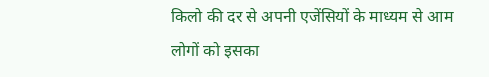किलो की दर से अपनी एजेंसियों के माध्यम से आम लोगों को इसका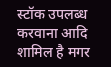स्टॉक उपलब्ध करवाना आदि शामिल है मगर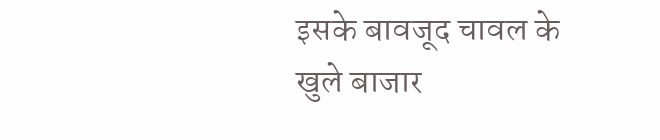इसके बावजूद चावल के खुले बाजार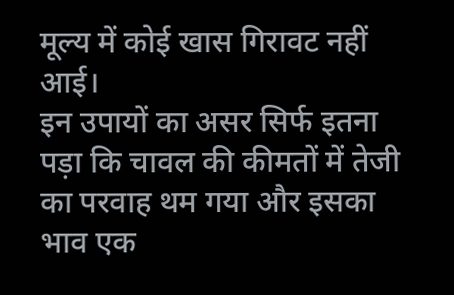मूल्य में कोई खास गिरावट नहीं आई।
इन उपायों का असर सिर्फ इतना पड़ा कि चावल की कीमतों में तेजी का परवाह थम गया और इसका भाव एक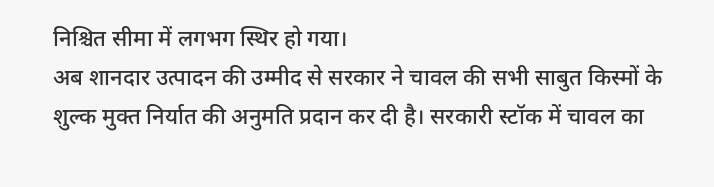निश्चित सीमा में लगभग स्थिर हो गया।
अब शानदार उत्पादन की उम्मीद से सरकार ने चावल की सभी साबुत किस्मों के शुल्क मुक्त निर्यात की अनुमति प्रदान कर दी है। सरकारी स्टॉक में चावल का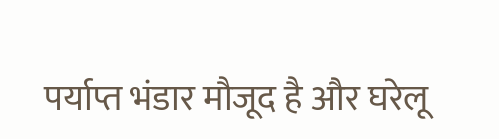पर्याप्त भंडार मौजूद है और घरेलू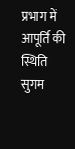प्रभाग में आपूर्ति की स्थिति सुगम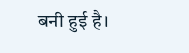बनी हुई है।